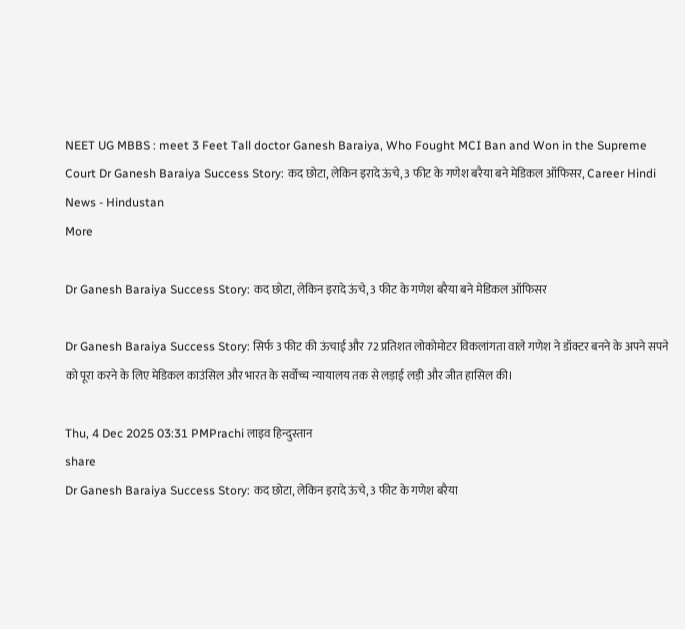NEET UG MBBS : meet 3 Feet Tall doctor Ganesh Baraiya, Who Fought MCI Ban and Won in the Supreme Court Dr Ganesh Baraiya Success Story: कद छोटा, लेकिन इरादे ऊंचे, 3 फीट के गणेश बरैया बने मेडिकल ऑफिसर, Career Hindi News - Hindustan
More

Dr Ganesh Baraiya Success Story: कद छोटा, लेकिन इरादे ऊंचे, 3 फीट के गणेश बरैया बने मेडिकल ऑफिसर

Dr Ganesh Baraiya Success Story: सिर्फ 3 फीट की ऊंचाई और 72 प्रतिशत लोकोमोटर विकलांगता वाले गणेश ने डॉक्टर बनने के अपने सपने को पूरा करने के लिए मेडिकल काउंसिल और भारत के सर्वोच्च न्यायालय तक से लड़ाई लड़ी और जीत हासिल की।

Thu, 4 Dec 2025 03:31 PMPrachi लाइव हिन्दुस्तान
share
Dr Ganesh Baraiya Success Story: कद छोटा, लेकिन इरादे ऊंचे, 3 फीट के गणेश बरैया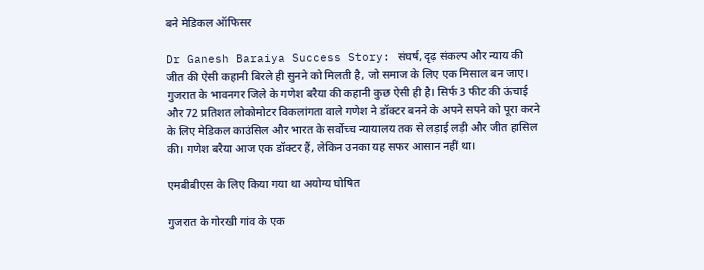बने मेडिकल ऑफिसर

Dr Ganesh Baraiya Success Story: संघर्ष, दृढ़ संकल्प और न्याय की जीत की ऐसी कहानी बिरले ही सुनने को मिलती है, जो समाज के लिए एक मिसाल बन जाए। गुजरात के भावनगर जिले के गणेश बरैया की कहानी कुछ ऐसी ही है। सिर्फ 3 फीट की ऊंचाई और 72 प्रतिशत लोकोमोटर विकलांगता वाले गणेश ने डॉक्टर बनने के अपने सपने को पूरा करने के लिए मेडिकल काउंसिल और भारत के सर्वोच्च न्यायालय तक से लड़ाई लड़ी और जीत हासिल की। गणेश बरैया आज एक डॉक्टर हैं, लेकिन उनका यह सफर आसान नहीं था।

एमबीबीएस के लिए किया गया था अयोग्य घोषित

गुजरात के गोरखी गांव के एक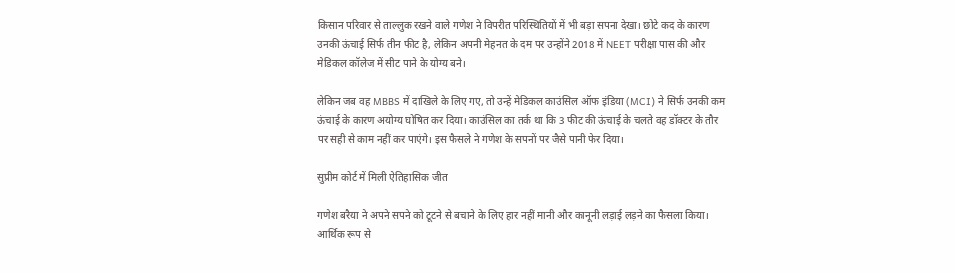किसान परिवार से ताल्लुक रखने वाले गणेश ने विपरीत परिस्थितियों में भी बड़ा सपना देखा। छोटे कद के कारण उनकी ऊंचाई सिर्फ तीन फीट है, लेकिन अपनी मेहनत के दम पर उन्होंने 2018 में NEET परीक्षा पास की और मेडिकल कॉलेज में सीट पाने के योग्य बने।

लेकिन जब वह MBBS में दाखिले के लिए गए, तो उन्हें मेडिकल काउंसिल ऑफ इंडिया (MCI) ने सिर्फ उनकी कम ऊंचाई के कारण अयोग्य घोषित कर दिया। काउंसिल का तर्क था कि 3 फीट की ऊंचाई के चलते वह डॉक्टर के तौर पर सही से काम नहीं कर पाएंगे। इस फैसले ने गणेश के सपनों पर जैसे पानी फेर दिया।

सुप्रीम कोर्ट में मिली ऐतिहासिक जीत

गणेश बरैया ने अपने सपने को टूटने से बचाने के लिए हार नहीं मानी और कानूनी लड़ाई लड़ने का फैसला किया। आर्थिक रूप से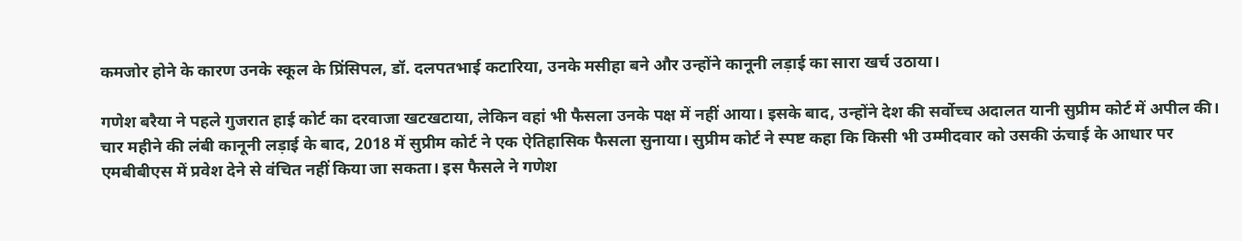कमजोर होने के कारण उनके स्कूल के प्रिंसिपल, डॉ. दलपतभाई कटारिया, उनके मसीहा बने और उन्होंने कानूनी लड़ाई का सारा खर्च उठाया।

गणेश बरैया ने पहले गुजरात हाई कोर्ट का दरवाजा खटखटाया, लेकिन वहां भी फैसला उनके पक्ष में नहीं आया। इसके बाद, उन्होंने देश की सर्वोच्च अदालत यानी सुप्रीम कोर्ट में अपील की। चार महीने की लंबी कानूनी लड़ाई के बाद, 2018 में सुप्रीम कोर्ट ने एक ऐतिहासिक फैसला सुनाया। सुप्रीम कोर्ट ने स्पष्ट कहा कि किसी भी उम्मीदवार को उसकी ऊंचाई के आधार पर एमबीबीएस में प्रवेश देने से वंचित नहीं किया जा सकता। इस फैसले ने गणेश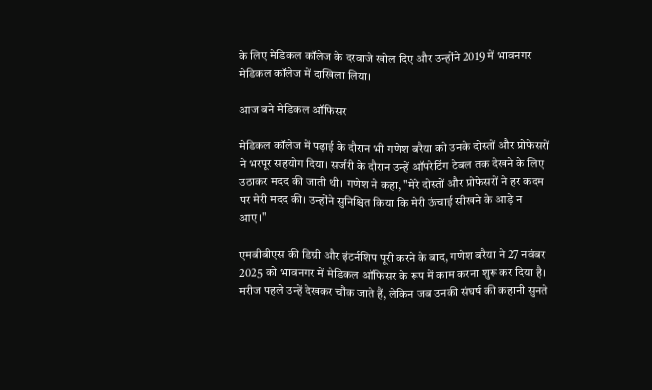के लिए मेडिकल कॉलेज के दरवाजे खोल दिए और उन्होंने 2019 में भावनगर मेडिकल कॉलेज में दाखिला लिया।

आज बने मेडिकल ऑफिसर

मेडिकल कॉलेज में पढ़ाई के दौरान भी गणेश बरैया को उनके दोस्तों और प्रोफेसरों ने भरपूर सहयोग दिया। सर्जरी के दौरान उन्हें ऑपरेटिंग टेबल तक देखने के लिए उठाकर मदद की जाती थी। गणेश ने कहा, "मेरे दोस्तों और प्रोफेसरों ने हर कदम पर मेरी मदद की। उन्होंने सुनिश्चित किया कि मेरी ऊंचाई सीखने के आड़े न आए।"

एमबीबीएस की डिग्री और इंटर्नशिप पूरी करने के बाद, गणेश बरैया ने 27 नवंबर 2025 को भावनगर में मेडिकल ऑफिसर के रूप में काम करना शुरू कर दिया है। मरीज पहले उन्हें देखकर चौंक जाते हैं, लेकिन जब उनकी संघर्ष की कहानी सुनते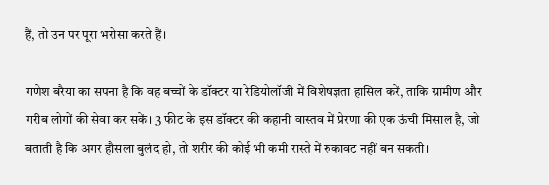हैं, तो उन पर पूरा भरोसा करते हैं।

गणेश बरैया का सपना है कि वह बच्चों के डॉक्टर या रेडियोलॉजी में विशेषज्ञता हासिल करें, ताकि ग्रामीण और गरीब लोगों की सेवा कर सकें। 3 फीट के इस डॉक्टर की कहानी वास्तव में प्रेरणा की एक ऊंची मिसाल है, जो बताती है कि अगर हौसला बुलंद हो, तो शरीर की कोई भी कमी रास्ते में रुकावट नहीं बन सकती।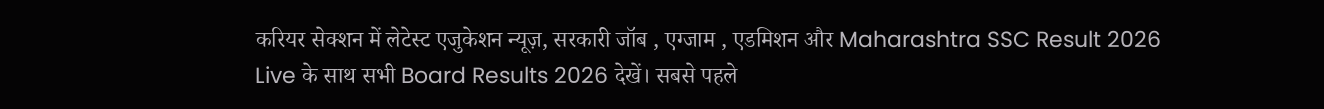करियर सेक्शन में लेटेस्ट एजुकेशन न्यूज़, सरकारी जॉब , एग्जाम , एडमिशन और Maharashtra SSC Result 2026 Live के साथ सभी Board Results 2026 देखें। सबसे पहले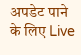अपडेट पाने के लिए Live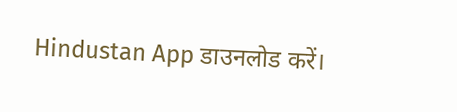Hindustan App डाउनलोड करें।